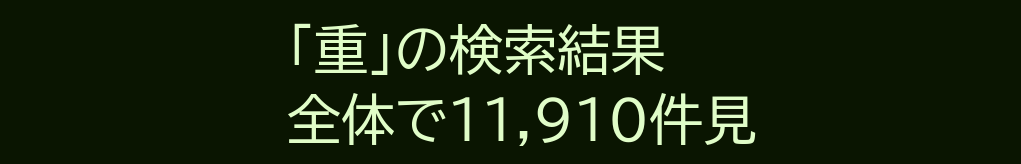「重」の検索結果
全体で11,910件見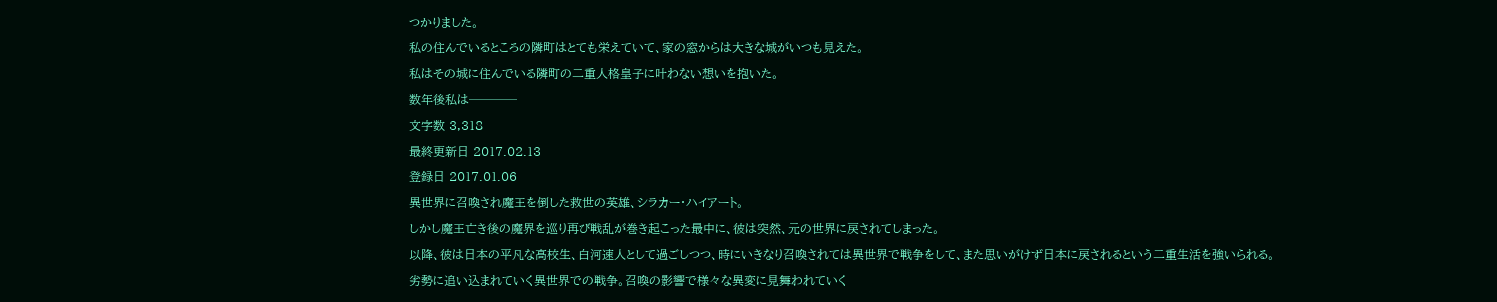つかりました。
私の住んでいるところの隣町はとても栄えていて、家の窓からは大きな城がいつも見えた。
私はその城に住んでいる隣町の二重人格皇子に叶わない想いを抱いた。
数年後私は────
文字数 3,318
最終更新日 2017.02.13
登録日 2017.01.06
異世界に召喚され魔王を倒した救世の英雄、シラカー・ハイアート。
しかし魔王亡き後の魔界を巡り再び戦乱が巻き起こった最中に、彼は突然、元の世界に戻されてしまった。
以降、彼は日本の平凡な高校生、白河速人として過ごしつつ、時にいきなり召喚されては異世界で戦争をして、また思いがけず日本に戻されるという二重生活を強いられる。
劣勢に追い込まれていく異世界での戦争。召喚の影響で様々な異変に見舞われていく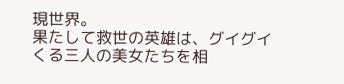現世界。
果たして救世の英雄は、グイグイくる三人の美女たちを相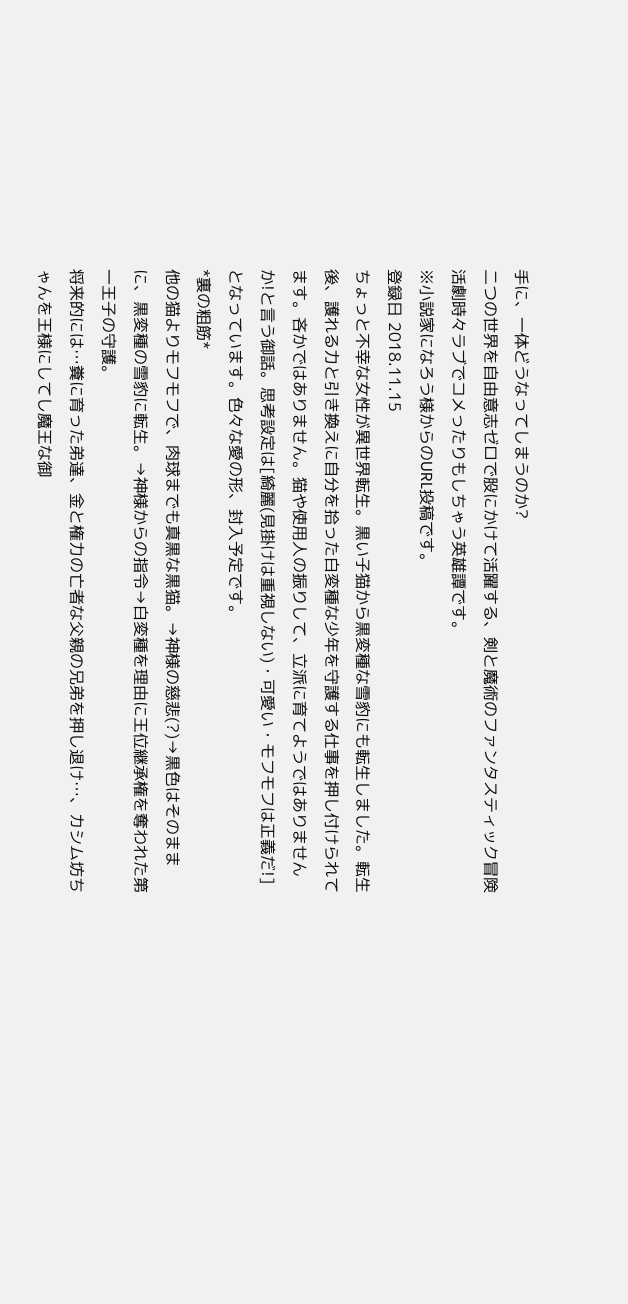手に、一体どうなってしまうのか?
二つの世界を自由意志ゼロで股にかけて活躍する、剣と魔術のファンタスティック冒険活劇時々ラブでコメったりもしちゃう英雄譚です。
※小説家になろう様からのURL投稿です。
登録日 2018.11.15
ちょっと不幸な女性が異世界転生。黒い子猫から黒変種な雪豹にも転生しました。転生後、護れる力と引き換えに自分を拾った白変種な少年を守護する仕事を押し付けられてます。吝かではありません。猫や使用人の振りして、立派に育てようではありませんか!と言う御話。思考設定は[綺麗(見掛けは重視しない)・可愛い・モフモフは正義だ!]となっています。色々な愛の形、封入予定です。
*裏の粗筋*
他の猫よりモフモフで、肉球までも真黒な黒猫。→神様の慈悲(?)→黒色はそのままに、黒変種の雪豹に転生。→神様からの指令→白変種を理由に王位継承権を奪われた第一王子の守護。
将来的には…糞に育った弟達、金と権力の亡者な父親の兄弟を押し退け…、カシム坊ちゃんを王様にしてし魔王な御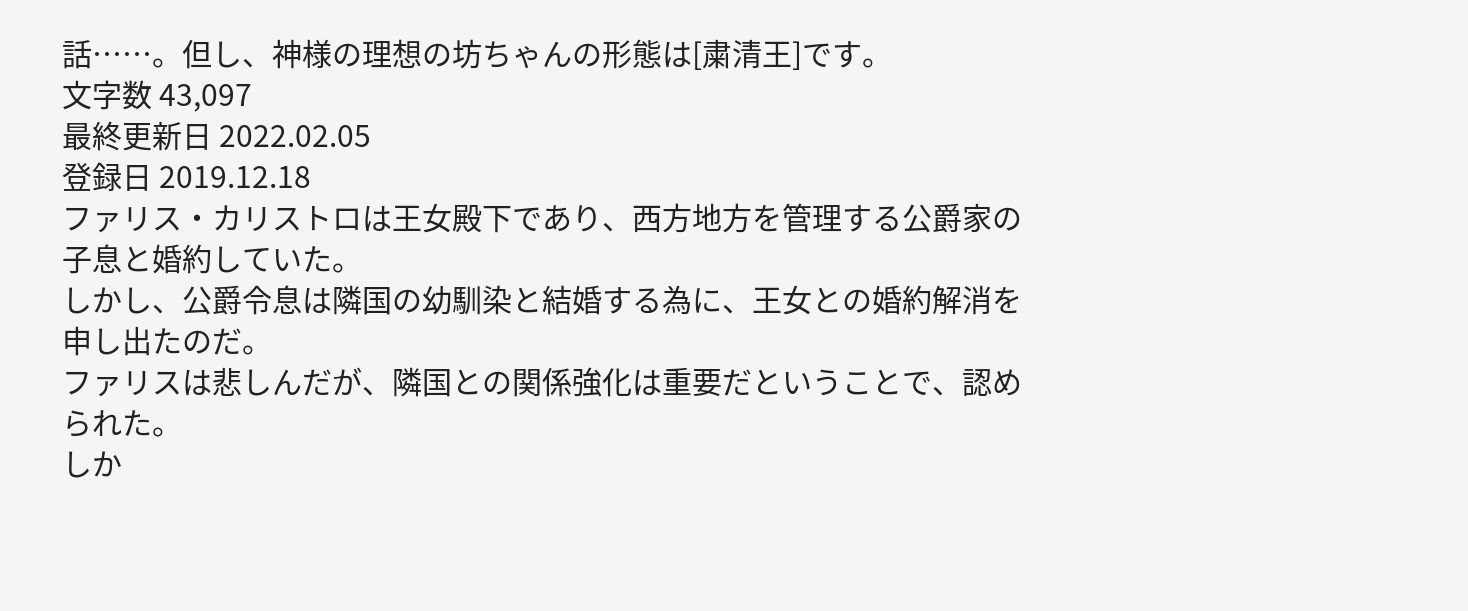話……。但し、神様の理想の坊ちゃんの形態は[粛清王]です。
文字数 43,097
最終更新日 2022.02.05
登録日 2019.12.18
ファリス・カリストロは王女殿下であり、西方地方を管理する公爵家の子息と婚約していた。
しかし、公爵令息は隣国の幼馴染と結婚する為に、王女との婚約解消を申し出たのだ。
ファリスは悲しんだが、隣国との関係強化は重要だということで、認められた。
しか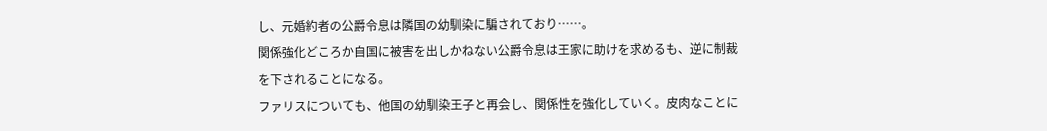し、元婚約者の公爵令息は隣国の幼馴染に騙されており……。
関係強化どころか自国に被害を出しかねない公爵令息は王家に助けを求めるも、逆に制裁を下されることになる。
ファリスについても、他国の幼馴染王子と再会し、関係性を強化していく。皮肉なことに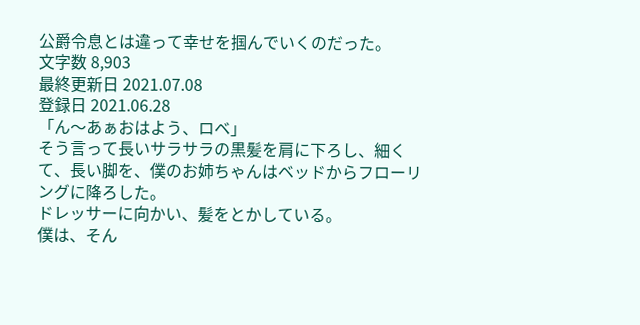公爵令息とは違って幸せを掴んでいくのだった。
文字数 8,903
最終更新日 2021.07.08
登録日 2021.06.28
「ん〜あぁおはよう、ロベ」
そう言って長いサラサラの黒髪を肩に下ろし、細くて、長い脚を、僕のお姉ちゃんはベッドからフローリングに降ろした。
ドレッサーに向かい、髪をとかしている。
僕は、そん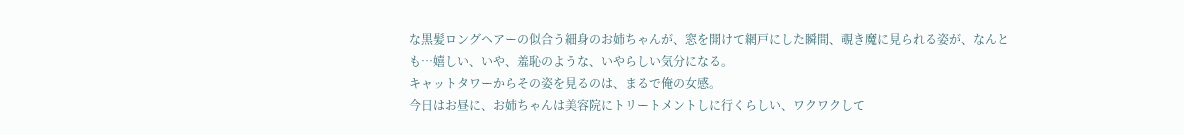な黒髪ロングヘアーの似合う細身のお姉ちゃんが、窓を開けて網戸にした瞬間、覗き魔に見られる姿が、なんとも…嬉しい、いや、羞恥のような、いやらしい気分になる。
キャットタワーからその姿を見るのは、まるで俺の女感。
今日はお昼に、お姉ちゃんは美容院にトリートメントしに行くらしい、ワクワクして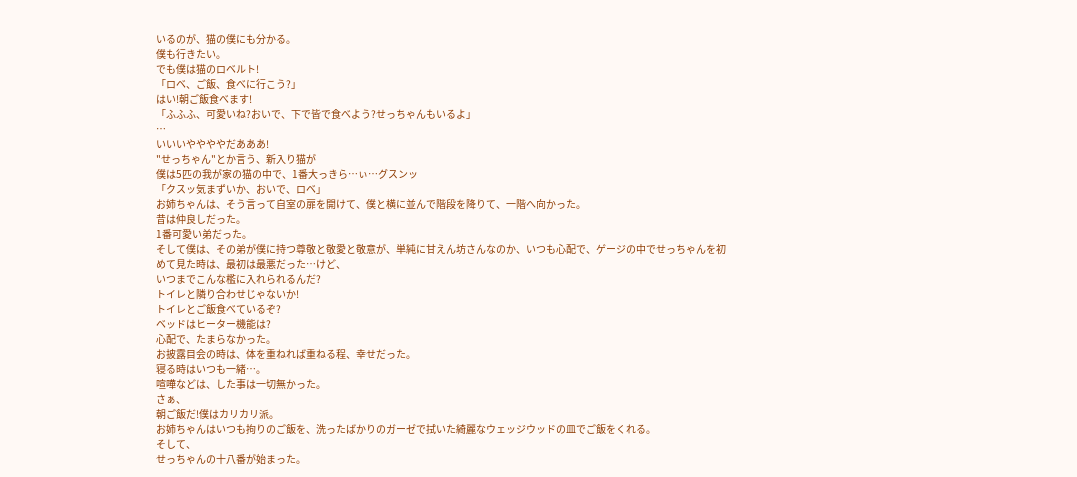いるのが、猫の僕にも分かる。
僕も行きたい。
でも僕は猫のロベルト!
「ロベ、ご飯、食べに行こう?」
はい!朝ご飯食べます!
「ふふふ、可愛いね?おいで、下で皆で食べよう?せっちゃんもいるよ」
…
いいいややややだあああ!
"せっちゃん"とか言う、新入り猫が
僕は5匹の我が家の猫の中で、1番大っきら…ぃ…グスンッ
「クスッ気まずいか、おいで、ロベ」
お姉ちゃんは、そう言って自室の扉を開けて、僕と横に並んで階段を降りて、一階へ向かった。
昔は仲良しだった。
1番可愛い弟だった。
そして僕は、その弟が僕に持つ尊敬と敬愛と敬意が、単純に甘えん坊さんなのか、いつも心配で、ゲージの中でせっちゃんを初めて見た時は、最初は最悪だった…けど、
いつまでこんな檻に入れられるんだ?
トイレと隣り合わせじゃないか!
トイレとご飯食べているぞ?
ベッドはヒーター機能は?
心配で、たまらなかった。
お披露目会の時は、体を重ねれば重ねる程、幸せだった。
寝る時はいつも一緒…。
喧嘩などは、した事は一切無かった。
さぁ、
朝ご飯だ!僕はカリカリ派。
お姉ちゃんはいつも拘りのご飯を、洗ったばかりのガーゼで拭いた綺麗なウェッジウッドの皿でご飯をくれる。
そして、
せっちゃんの十八番が始まった。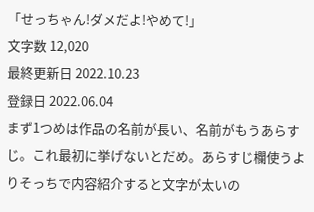「せっちゃん!ダメだよ!やめて!」
文字数 12,020
最終更新日 2022.10.23
登録日 2022.06.04
まず1つめは作品の名前が長い、名前がもうあらすじ。これ最初に挙げないとだめ。あらすじ欄使うよりそっちで内容紹介すると文字が太いの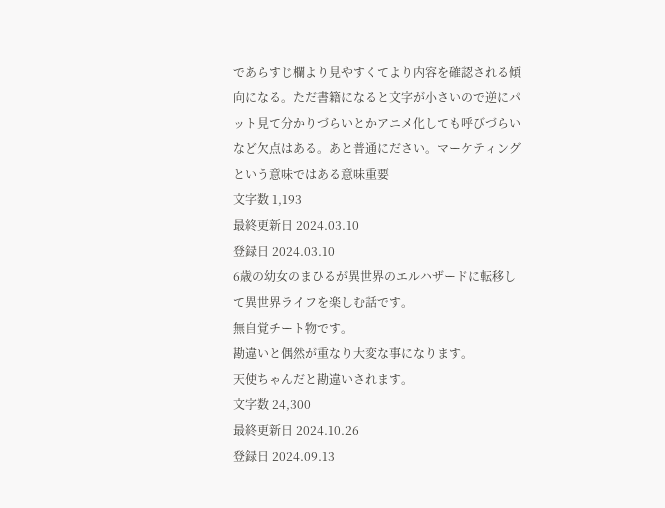であらすじ欄より見やすくてより内容を確認される傾向になる。ただ書籍になると文字が小さいので逆にパット見て分かりづらいとかアニメ化しても呼びづらいなど欠点はある。あと普通にださい。マーケティングという意味ではある意味重要
文字数 1,193
最終更新日 2024.03.10
登録日 2024.03.10
6歳の幼女のまひるが異世界のエルハザードに転移して異世界ライフを楽しむ話です。
無自覚チート物です。
勘違いと偶然が重なり大変な事になります。
天使ちゃんだと勘違いされます。
文字数 24,300
最終更新日 2024.10.26
登録日 2024.09.13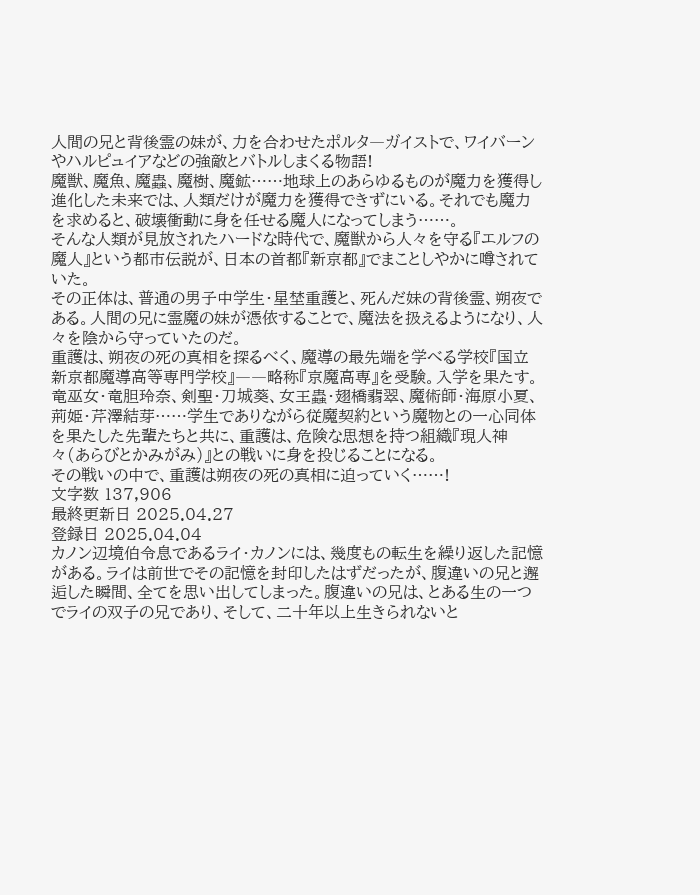人間の兄と背後霊の妹が、力を合わせたポルタ―ガイストで、ワイバーンやハルピュイアなどの強敵とバトルしまくる物語!
魔獣、魔魚、魔蟲、魔樹、魔鉱……地球上のあらゆるものが魔力を獲得し進化した未来では、人類だけが魔力を獲得できずにいる。それでも魔力を求めると、破壊衝動に身を任せる魔人になってしまう……。
そんな人類が見放されたハードな時代で、魔獣から人々を守る『エルフの魔人』という都市伝説が、日本の首都『新京都』でまことしやかに噂されていた。
その正体は、普通の男子中学生・星埜重護と、死んだ妹の背後霊、朔夜である。人間の兄に霊魔の妹が憑依することで、魔法を扱えるようになり、人々を陰から守っていたのだ。
重護は、朔夜の死の真相を探るべく、魔導の最先端を学べる学校『国立新京都魔導高等専門学校』――略称『京魔高専』を受験。入学を果たす。
竜巫女・竜胆玲奈、剣聖・刀城葵、女王蟲・翅橋翡翠、魔術師・海原小夏、荊姫・芹澤結芽……学生でありながら従魔契約という魔物との一心同体を果たした先輩たちと共に、重護は、危険な思想を持つ組織『現人神々(あらびとかみがみ)』との戦いに身を投じることになる。
その戦いの中で、重護は朔夜の死の真相に迫っていく……!
文字数 137,906
最終更新日 2025.04.27
登録日 2025.04.04
カノン辺境伯令息であるライ・カノンには、幾度もの転生を繰り返した記憶がある。ライは前世でその記憶を封印したはずだったが、腹違いの兄と邂逅した瞬間、全てを思い出してしまった。腹違いの兄は、とある生の一つでライの双子の兄であり、そして、二十年以上生きられないと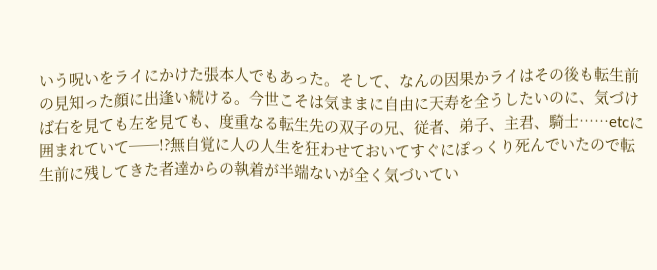いう呪いをライにかけた張本人でもあった。そして、なんの因果かライはその後も転生前の見知った顔に出逢い続ける。今世こそは気ままに自由に天寿を全うしたいのに、気づけば右を見ても左を見ても、度重なる転生先の双子の兄、従者、弟子、主君、騎士……etcに囲まれていて──!?無自覚に人の人生を狂わせておいてすぐにぽっくり死んでいたので転生前に残してきた者達からの執着が半端ないが全く気づいてい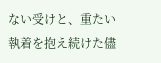ない受けと、重たい執着を抱え続けた儘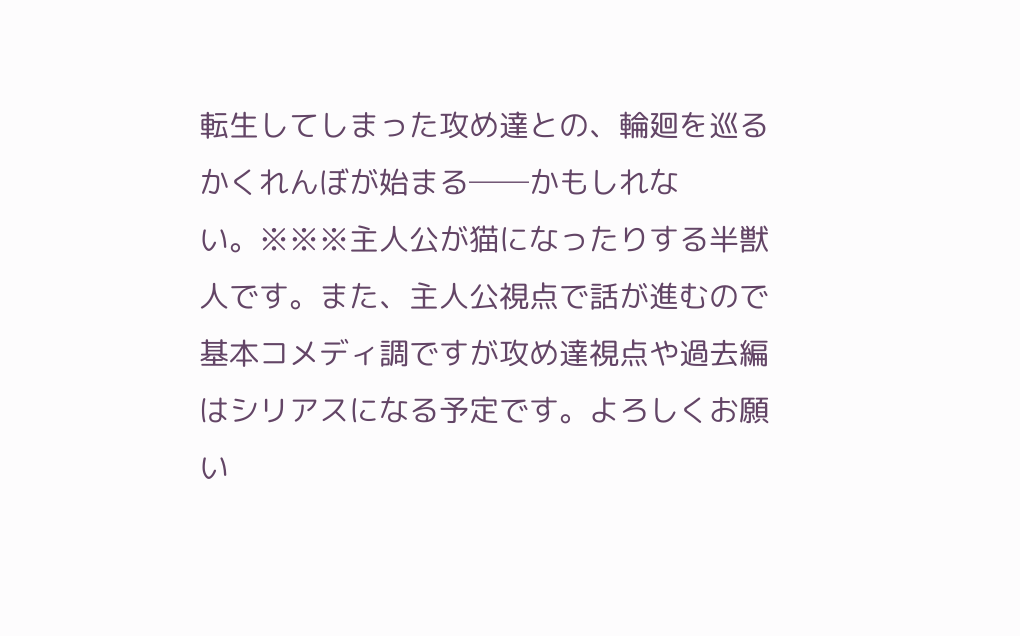転生してしまった攻め達との、輪廻を巡るかくれんぼが始まる──かもしれない。※※※主人公が猫になったりする半獣人です。また、主人公視点で話が進むので基本コメディ調ですが攻め達視点や過去編はシリアスになる予定です。よろしくお願い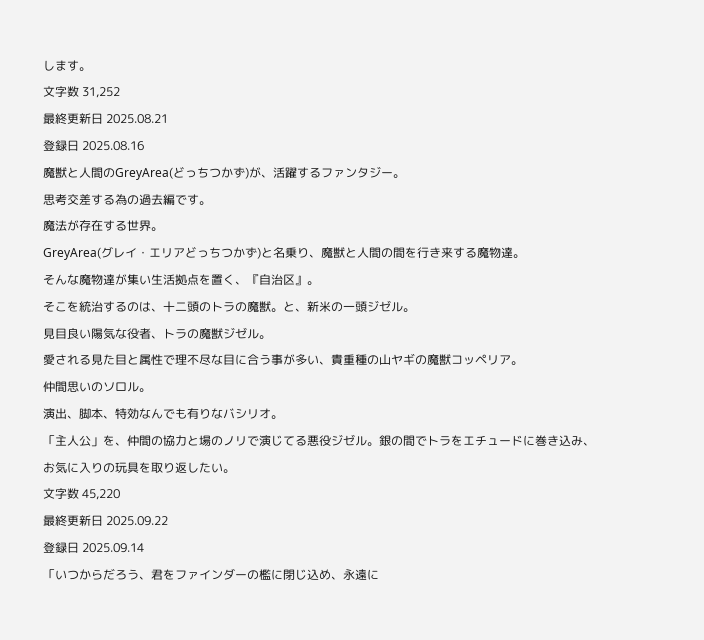します。
文字数 31,252
最終更新日 2025.08.21
登録日 2025.08.16
魔獣と人間のGreyArea(どっちつかず)が、活躍するファンタジー。
思考交差する為の過去編です。
魔法が存在する世界。
GreyArea(グレイ・エリアどっちつかず)と名乗り、魔獣と人間の間を行き来する魔物達。
そんな魔物達が集い生活拠点を置く、『自治区』。
そこを統治するのは、十二頭のトラの魔獣。と、新米の一頭ジゼル。
見目良い陽気な役者、トラの魔獣ジゼル。
愛される見た目と属性で理不尽な目に合う事が多い、貴重種の山ヤギの魔獣コッペリア。
仲間思いのソロル。
演出、脚本、特効なんでも有りなバシリオ。
「主人公」を、仲間の協力と場のノリで演じてる悪役ジゼル。銀の間でトラをエチュードに巻き込み、お気に入りの玩具を取り返したい。
文字数 45,220
最終更新日 2025.09.22
登録日 2025.09.14
「いつからだろう、君をファインダーの檻に閉じ込め、永遠に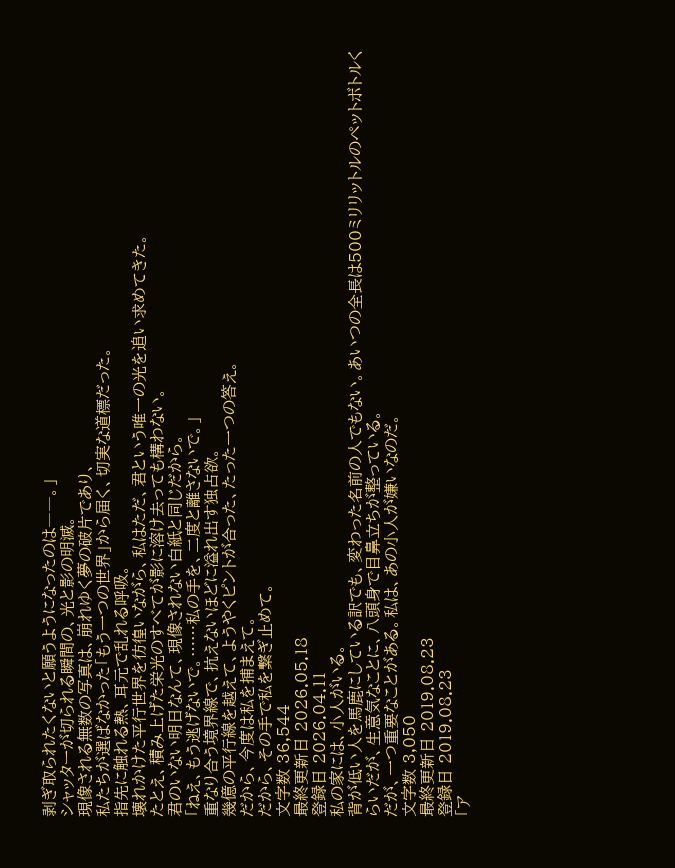剥ぎ取られたくないと願うようになったのは――。」
シャッターが切られる瞬間の、光と影の明滅。
現像される無数の写真は、崩れゆく夢の破片であり、
私たちが選ばなかった「もう一つの世界」から届く、切実な道標だった。
指先に触れる熱、耳元で乱れる呼吸。
壊れかけた平行世界を彷徨いながら、私はただ、君という唯一の光を追い求めてきた。
たとえ、積み上げた栄光のすべてが影に溶け去っても構わない。
君のいない明日なんて、現像されない白紙と同じだから。
「ねえ、もう逃げないで。……私の手を、二度と離さないで。」
重なり合う境界線で、抗えないほどに溢れ出す独占欲。
幾億の平行線を越えて、ようやくピントが合った、たった一つの答え。
だから、今度は私を捕まえて。
だから、その手で私を繋ぎ止めて。
文字数 36,544
最終更新日 2026.05.18
登録日 2026.04.11
私の家には、小人がいる。
背が低い人を馬鹿にしている訳でも、変わった名前の人でもない。あいつの全長は500ミリリットルのペットボトルくらいだが、生意気なことに、八頭身で目鼻立ちが整っている。
だが、一つ重要なことがある。私は、あの小人が嫌いなのだ。
文字数 3,050
最終更新日 2019.08.23
登録日 2019.08.23
「ア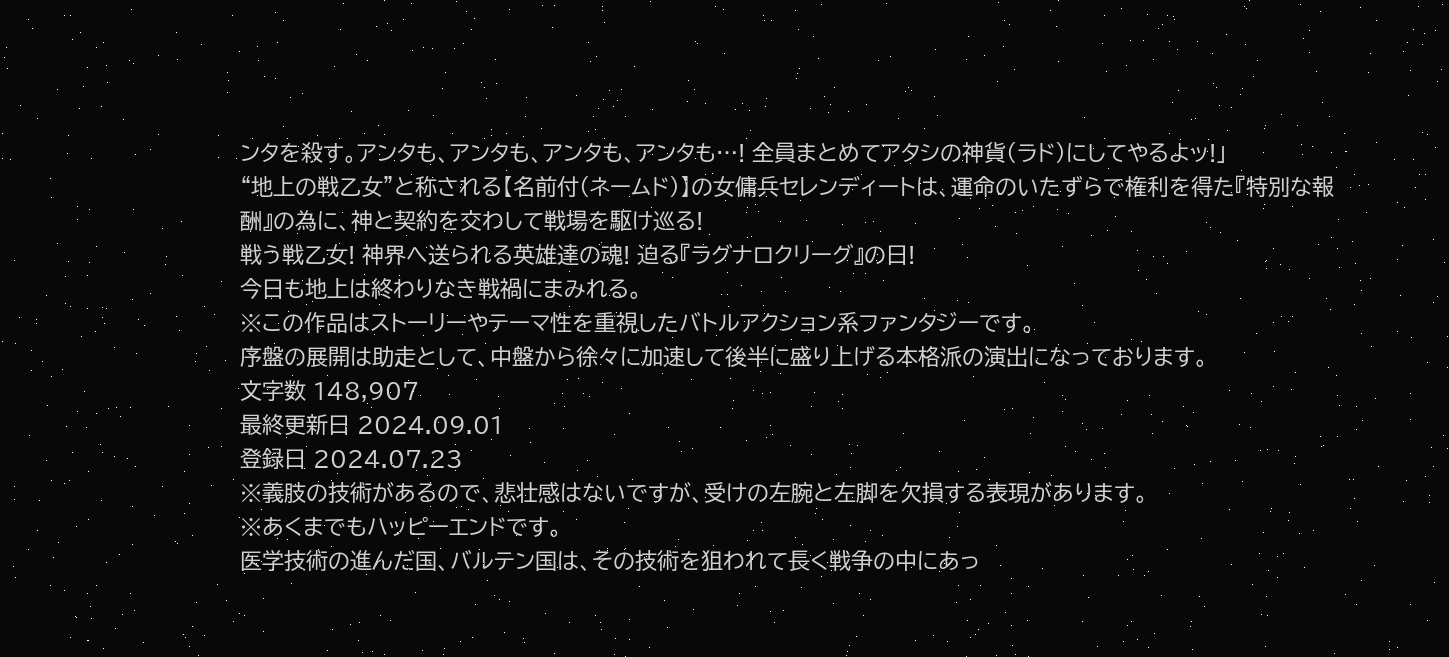ンタを殺す。アンタも、アンタも、アンタも、アンタも…! 全員まとめてアタシの神貨(ラド)にしてやるよッ!」
“地上の戦乙女”と称される【名前付(ネームド)】の女傭兵セレンディートは、運命のいたずらで権利を得た『特別な報酬』の為に、神と契約を交わして戦場を駆け巡る!
戦う戦乙女! 神界へ送られる英雄達の魂! 迫る『ラグナロクリーグ』の日!
今日も地上は終わりなき戦禍にまみれる。
※この作品はストーリーやテーマ性を重視したバトルアクション系ファンタジーです。
序盤の展開は助走として、中盤から徐々に加速して後半に盛り上げる本格派の演出になっております。
文字数 148,907
最終更新日 2024.09.01
登録日 2024.07.23
※義肢の技術があるので、悲壮感はないですが、受けの左腕と左脚を欠損する表現があります。
※あくまでもハッピーエンドです。
医学技術の進んだ国、バルテン国は、その技術を狙われて長く戦争の中にあっ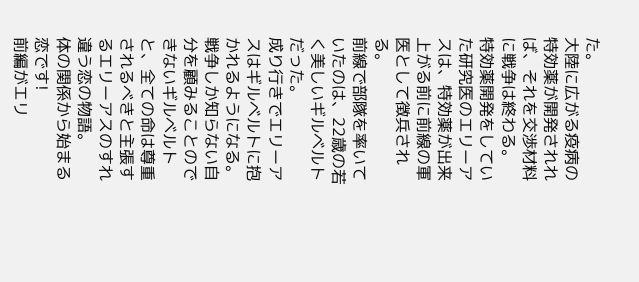た。
大陸に広がる疫病の特効薬が開発されれば、それを交渉材料に戦争は終わる。
特効薬開発をしていた研究医のエリーアスは、特効薬が出来上がる前に前線の軍医として徴兵される。
前線で部隊を率いていたのは、22歳の若く美しいギルベルトだった。
成り行きでエリーアスはギルベルトに抱かれるようになる。
戦争しか知らない自分を顧みることのできないギルベルトと、全ての命は尊重されるべきと主張するエリーアスのすれ違う恋の物語。
体の関係から始まる恋です!
前編がエリ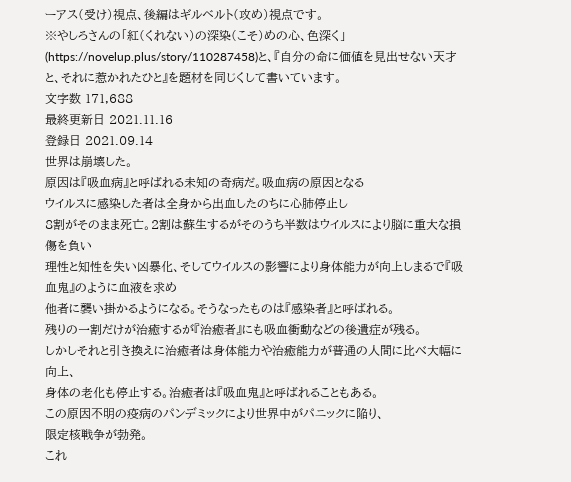ーアス(受け)視点、後編はギルベルト(攻め)視点です。
※やしろさんの「紅(くれない)の深染(こそ)めの心、色深く」(https://novelup.plus/story/110287458)と、『自分の命に価値を見出せない天才と、それに惹かれたひと』を題材を同じくして書いています。
文字数 171,688
最終更新日 2021.11.16
登録日 2021.09.14
世界は崩壊した。
原因は『吸血病』と呼ばれる未知の奇病だ。吸血病の原因となる
ウイルスに感染した者は全身から出血したのちに心肺停止し
8割がそのまま死亡。2割は蘇生するがそのうち半数はウイルスにより脳に重大な損傷を負い
理性と知性を失い凶暴化、そしてウイルスの影響により身体能力が向上しまるで『吸血鬼』のように血液を求め
他者に襲い掛かるようになる。そうなったものは『感染者』と呼ばれる。
残りの一割だけが治癒するが『治癒者』にも吸血衝動などの後遺症が残る。
しかしそれと引き換えに治癒者は身体能力や治癒能力が普通の人間に比べ大幅に向上、
身体の老化も停止する。治癒者は『吸血鬼』と呼ばれることもある。
この原因不明の疫病のパンデミックにより世界中がパニックに陥り、
限定核戦争が勃発。
これ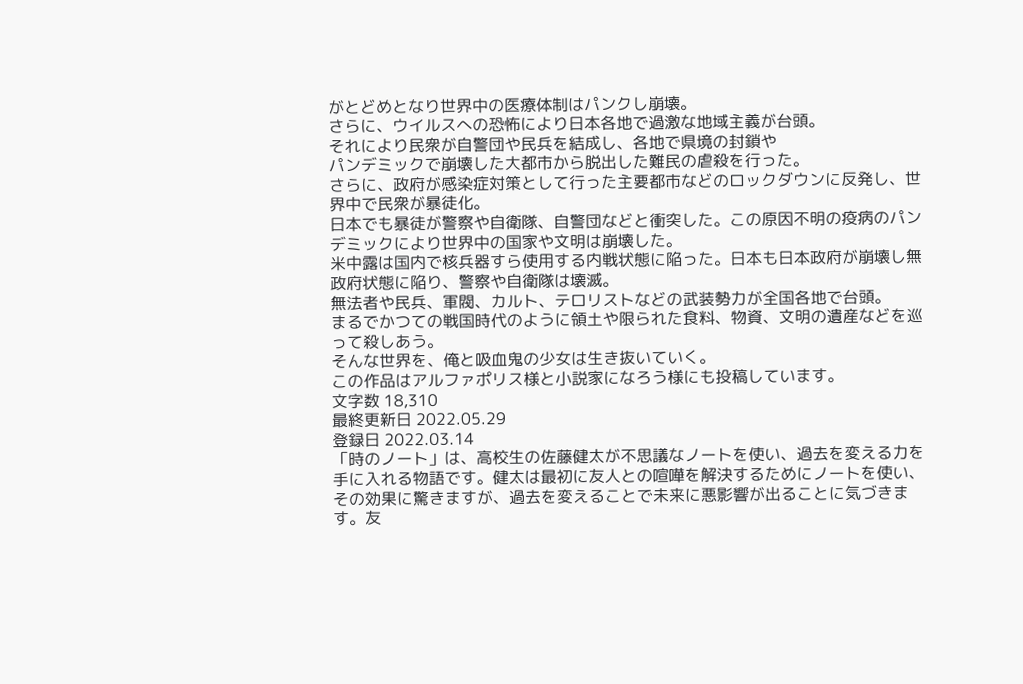がとどめとなり世界中の医療体制はパンクし崩壊。
さらに、ウイルスへの恐怖により日本各地で過激な地域主義が台頭。
それにより民衆が自警団や民兵を結成し、各地で県境の封鎖や
パンデミックで崩壊した大都市から脱出した難民の虐殺を行った。
さらに、政府が感染症対策として行った主要都市などのロックダウンに反発し、世界中で民衆が暴徒化。
日本でも暴徒が警察や自衛隊、自警団などと衝突した。この原因不明の疫病のパンデミックにより世界中の国家や文明は崩壊した。
米中露は国内で核兵器すら使用する内戦状態に陥った。日本も日本政府が崩壊し無政府状態に陥り、警察や自衛隊は壊滅。
無法者や民兵、軍閥、カルト、テロリストなどの武装勢力が全国各地で台頭。
まるでかつての戦国時代のように領土や限られた食料、物資、文明の遺産などを巡って殺しあう。
そんな世界を、俺と吸血鬼の少女は生き抜いていく。
この作品はアルファポリス様と小説家になろう様にも投稿しています。
文字数 18,310
最終更新日 2022.05.29
登録日 2022.03.14
「時のノート」は、高校生の佐藤健太が不思議なノートを使い、過去を変える力を手に入れる物語です。健太は最初に友人との喧嘩を解決するためにノートを使い、その効果に驚きますが、過去を変えることで未来に悪影響が出ることに気づきます。友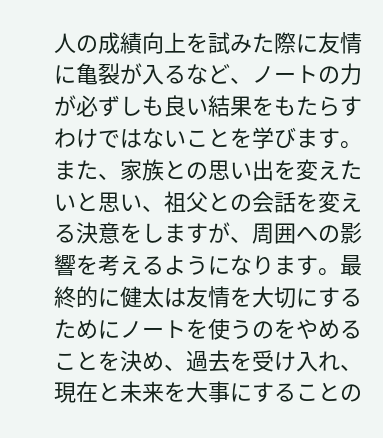人の成績向上を試みた際に友情に亀裂が入るなど、ノートの力が必ずしも良い結果をもたらすわけではないことを学びます。また、家族との思い出を変えたいと思い、祖父との会話を変える決意をしますが、周囲への影響を考えるようになります。最終的に健太は友情を大切にするためにノートを使うのをやめることを決め、過去を受け入れ、現在と未来を大事にすることの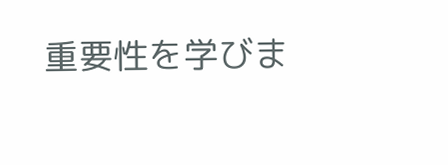重要性を学びま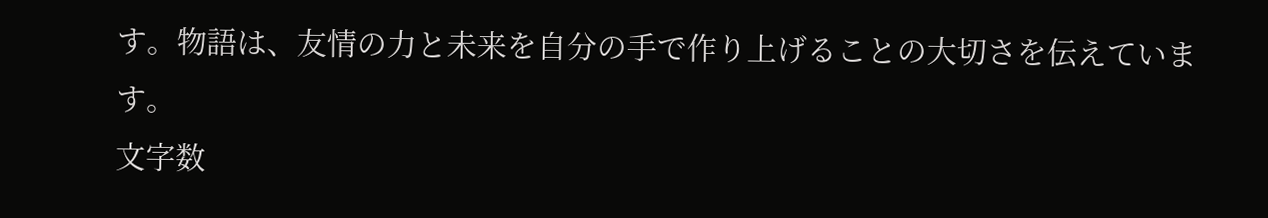す。物語は、友情の力と未来を自分の手で作り上げることの大切さを伝えています。
文字数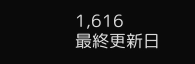1,616
最終更新日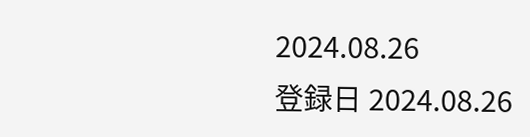2024.08.26
登録日 2024.08.26